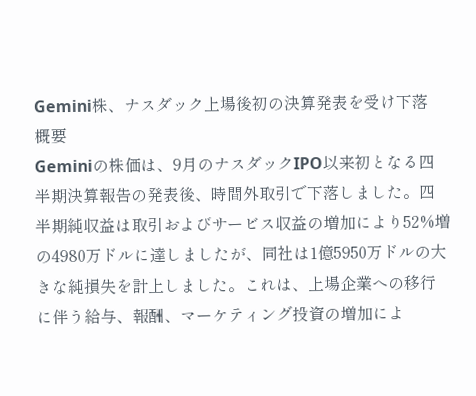Gemini株、ナスダック上場後初の決算発表を受け下落
概要
Geminiの株価は、9月のナスダックIPO以来初となる四半期決算報告の発表後、時間外取引で下落しました。四半期純収益は取引およびサービス収益の増加により52%増の4980万ドルに達しましたが、同社は1億5950万ドルの大きな純損失を計上しました。これは、上場企業への移行に伴う給与、報酬、マーケティング投資の増加によ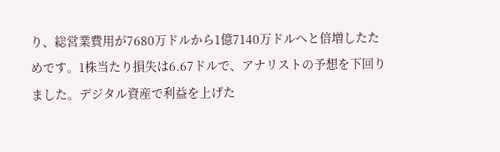り、総営業費用が7680万ドルから1億7140万ドルへと倍増したためです。1株当たり損失は6.67ドルで、アナリストの予想を下回りました。デジタル資産で利益を上げた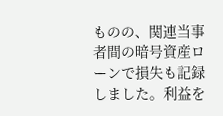ものの、関連当事者間の暗号資産ローンで損失も記録しました。利益を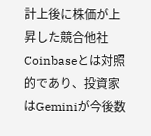計上後に株価が上昇した競合他社Coinbaseとは対照的であり、投資家はGeminiが今後数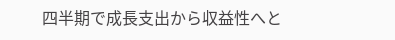四半期で成長支出から収益性へと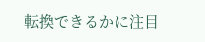転換できるかに注目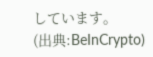しています。
(出典:BeInCrypto)